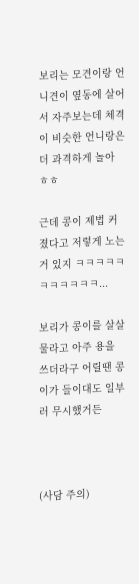보리는 모견이랑 언니견이 옆동에 살어서 자주보는데 체격이 비슷한 언니랑은 더 과격하게 놀아 ㅎㅎ

근데 콩이 제법 커졌다고 저렇게 노는거 있지 ㅋㅋㅋㅋㅋㅋㅋㅋㅋㅋㅋ...

보리가 콩이를 살살 물라고 아주 용을 쓰더라구 어릴땐 콩이가 들이대도 일부러 무시했거든



(사담 주의)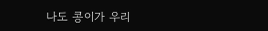나도 콩이가 우리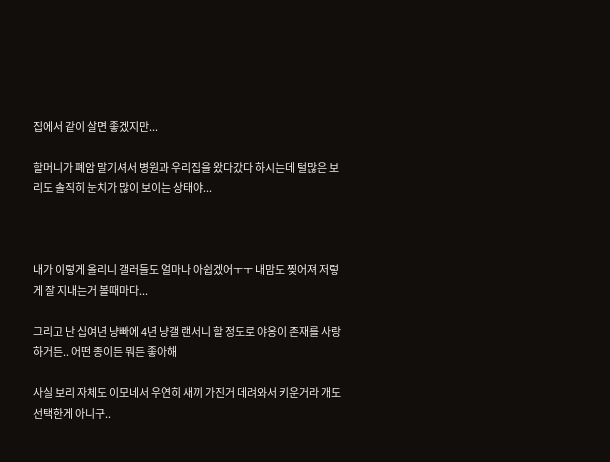집에서 같이 살면 좋겠지만...

할머니가 폐암 말기셔서 병원과 우리집을 왔다갔다 하시는데 털많은 보리도 솔직히 눈치가 많이 보이는 상태야...



내가 이렇게 올리니 갤러들도 얼마나 아쉽겠어ㅜㅜ 내맘도 찢어져 저렇게 잘 지내는거 볼때마다...

그리고 난 십여년 냥빠에 4년 냥갤 랜서니 할 정도로 야옹이 존재를 사랑하거든.. 어떤 종이든 뭐든 좋아해

사실 보리 자체도 이모네서 우연히 새끼 가진거 데려와서 키운거라 개도 선택한게 아니구..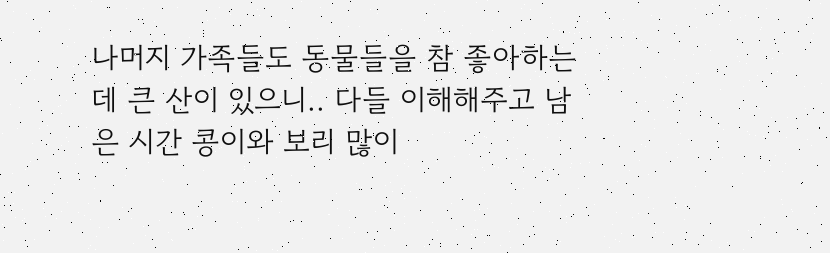나머지 가족들도 동물들을 참 좋아하는데 큰 산이 있으니.. 다들 이해해주고 남은 시간 콩이와 보리 많이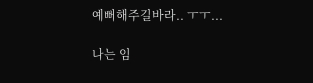예뻐해주길바라.. ㅜㅜ...

나는 임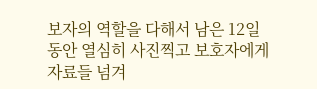보자의 역할을 다해서 남은 12일 동안 열심히 사진찍고 보호자에게 자료들 넘겨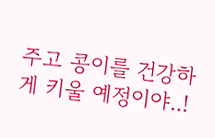주고 콩이를 건강하게 키울 예정이야..!